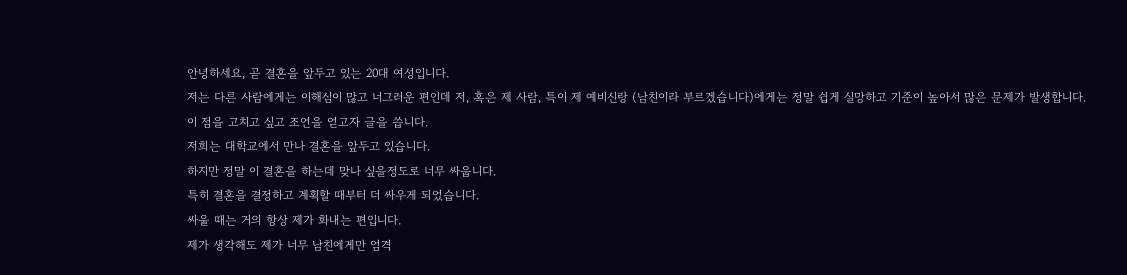안녕하세요, 곧 결혼을 앞두고 있는 20대 여성입니다.
저는 다른 사람에게는 이해심이 많고 너그러운 편인데 저, 혹은 제 사람, 특이 제 예비신랑 (남친이라 부르겠습니다)에게는 정말 쉽게 실망하고 기준이 높아서 많은 문제가 발생합니다.
이 점을 고치고 싶고 조언을 얻고자 글을 씁니다.
저희는 대학교에서 만나 결혼을 앞두고 있습니다.
하지만 정말 이 결혼을 하는데 맞나 싶을정도로 너무 싸웁니다.
특히 결혼을 결정하고 계획할 때부터 더 싸우게 되었습니다.
싸울 때는 거의 항상 제가 화내는 편입니다.
제가 생각해도 제가 너무 남친에게만 엄격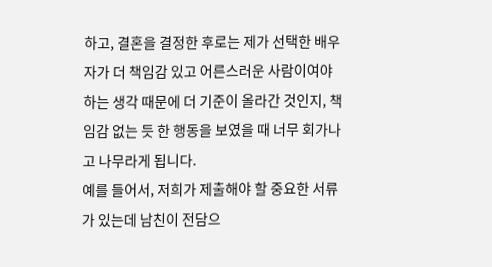하고, 결혼을 결정한 후로는 제가 선택한 배우자가 더 책임감 있고 어른스러운 사람이여야 하는 생각 때문에 더 기준이 올라간 것인지, 책임감 없는 듯 한 행동을 보였을 때 너무 회가나고 나무라게 됩니다.
예를 들어서, 저희가 제출해야 할 중요한 서류가 있는데 남친이 전담으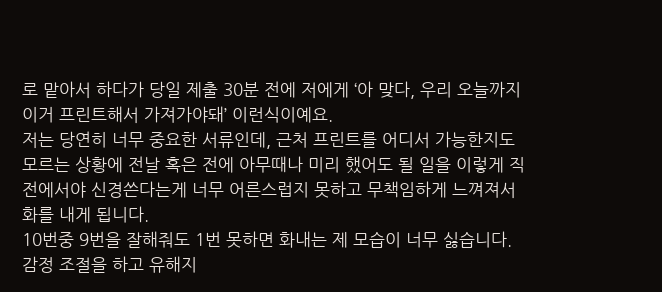로 맡아서 하다가 당일 제출 30분 전에 저에게 ‘아 맞다, 우리 오늘까지 이거 프린트해서 가져가야돼’ 이런식이예요.
저는 당연히 너무 중요한 서류인데, 근처 프린트를 어디서 가능한지도 모르는 상황에 전날 혹은 전에 아무때나 미리 했어도 될 일을 이렇게 직전에서야 신경쓴다는게 너무 어른스럽지 못하고 무책임하게 느껴져서 화를 내게 됩니다.
10번중 9번을 잘해줘도 1번 못하면 화내는 제 모습이 너무 싫습니다.
감정 조절을 하고 유해지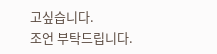고싶습니다.
조언 부탁드립니다.